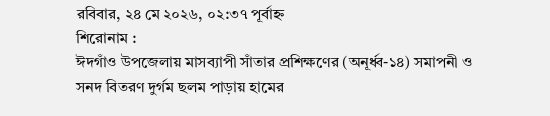রবিবার, ২৪ মে ২০২৬, ০২:৩৭ পূর্বাহ্ন
শিরোনাম :
ঈদগাঁও উপজেলায় মাসব্যাপী সাঁতার প্রশিক্ষণের (অনূর্ধ্ব-১৪) সমাপনী ও সনদ বিতরণ দুর্গম ছলম পাড়ায় হামের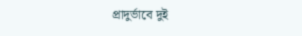প্রাদুর্ভাবে দুই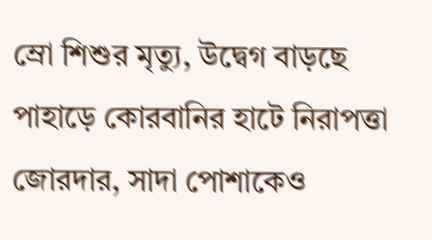ম্রো শিশুর মৃত্যু, উদ্বেগ বাড়ছে পাহাড়ে কোরবানির হাটে নিরাপত্তা জোরদার, সাদা পোশাকেও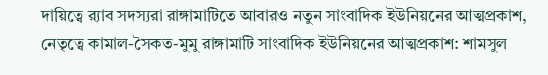দায়িত্বে র‍্যাব সদস্যরা রাঙ্গামাটিতে আবারও নতুন সাংবাদিক ইউনিয়নের আত্মপ্রকাশ, নেতৃত্বে কামাল-সৈকত-মুমু রাঙ্গামাটি সাংবাদিক ইউনিয়নের আত্মপ্রকাশ: শামসুল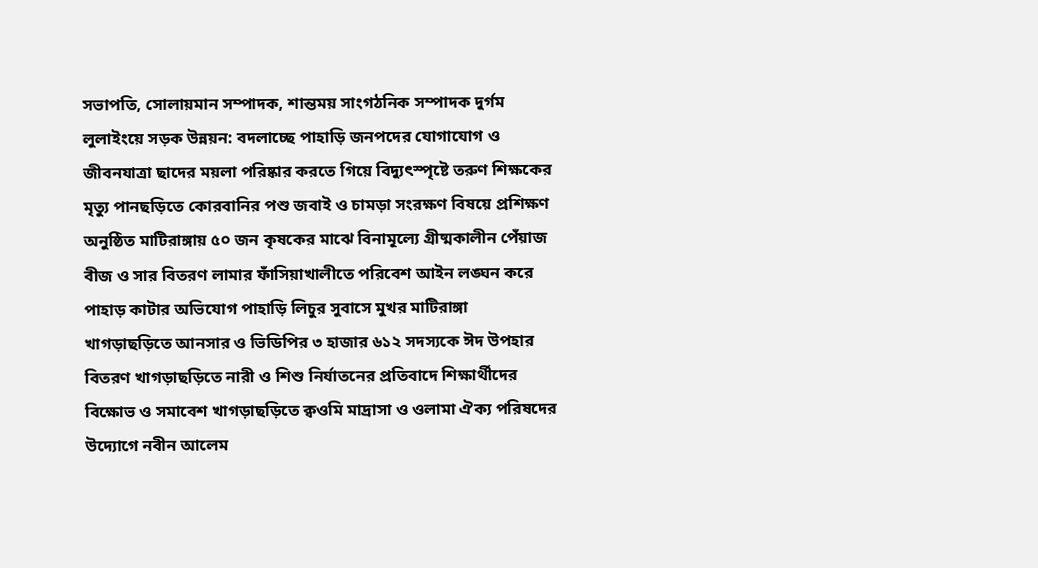সভাপতি, সোলায়মান সম্পাদক, শান্তময় সাংগঠনিক সম্পাদক দুর্গম লুলাইংয়ে সড়ক উন্নয়ন: বদলাচ্ছে পাহাড়ি জনপদের যোগাযোগ ও জীবনযাত্রা ছাদের ময়লা পরিষ্কার করতে গিয়ে বিদ্যুৎস্পৃষ্টে তরুণ শিক্ষকের মৃত্যু পানছড়িতে কোরবানির পশু জবাই ও চামড়া সংরক্ষণ বিষয়ে প্রশিক্ষণ অনুষ্ঠিত মাটিরাঙ্গায় ৫০ জন কৃষকের মাঝে বিনামূল্যে গ্রীষ্মকালীন পেঁয়াজ বীজ ও সার বিতরণ লামার ফাঁসিয়াখালীতে পরিবেশ আইন লঙ্ঘন করে পাহাড় কাটার অভিযোগ পাহাড়ি লিচুর সুবাসে মুখর মাটিরাঙ্গা  খাগড়াছড়িতে আনসার ও ভিডিপির ৩ হাজার ৬১২ সদস্যকে ঈদ উপহার বিতরণ খাগড়াছড়িতে নারী ও শিশু নির্যাতনের প্রতিবাদে শিক্ষার্থীদের বিক্ষোভ ও সমাবেশ খাগড়াছড়িতে ক্বওমি মাদ্রাসা ও ওলামা ঐক্য পরিষদের উদ্যোগে নবীন আলেম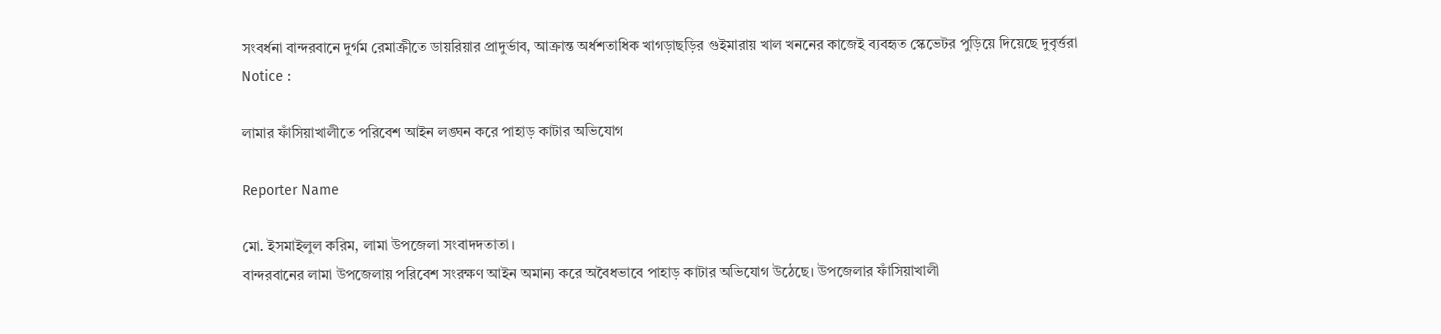সংবর্ধনা বান্দরবানে দুর্গম রেমাক্রীতে ডায়রিয়ার প্রাদুর্ভাব, আক্রান্ত অর্ধশতাধিক খাগড়াছড়ির গুইমারায় খাল খননের কাজেই ব্যবহৃত স্কেভেটর পুড়িয়ে দিয়েছে দুবৃর্ত্তরা
Notice :

লামার ফাঁসিয়াখালীতে পরিবেশ আইন লঙ্ঘন করে পাহাড় কাটার অভিযোগ

Reporter Name

মো. ইসমাইলুল করিম, লামা উপজেলা সংবাদদতাতা।
বান্দরবানের লামা উপজেলায় পরিবেশ সংরক্ষণ আইন অমান্য করে অবৈধভাবে পাহাড় কাটার অভিযোগ উঠেছে। উপজেলার ফাঁসিয়াখালী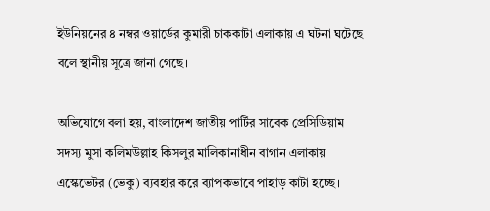ইউনিয়নের ৪ নম্বর ওয়ার্ডের কুমারী চাককাটা এলাকায় এ ঘটনা ঘটেছে বলে স্থানীয় সূত্রে জানা গেছে।

অভিযোগে বলা হয়, বাংলাদেশ জাতীয় পার্টির সাবেক প্রেসিডিয়াম সদস্য মুসা কলিমউল্লাহ কিসলুর মালিকানাধীন বাগান এলাকায় এস্কেভেটর (ভেকু) ব্যবহার করে ব্যাপকভাবে পাহাড় কাটা হচ্ছে।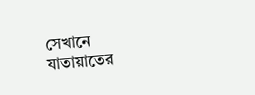সেখানে যাতায়াতের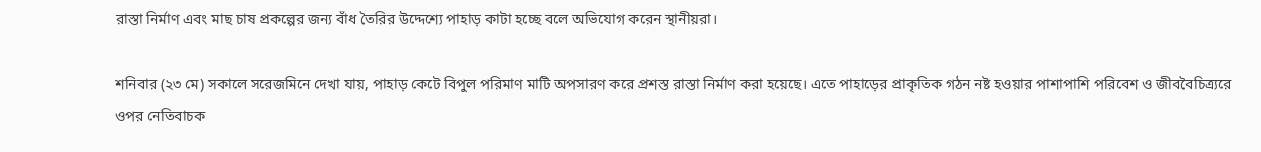রাস্তা নির্মাণ এবং মাছ চাষ প্রকল্পের জন্য বাঁধ তৈরির উদ্দেশ্যে পাহাড় কাটা হচ্ছে বলে অভিযোগ করেন স্থানীয়রা।

শনিবার (২৩ মে) সকালে সরেজমিনে দেখা যায়, পাহাড় কেটে বিপুল পরিমাণ মাটি অপসারণ করে প্রশস্ত রাস্তা নির্মাণ করা হয়েছে। এতে পাহাড়ের প্রাকৃতিক গঠন নষ্ট হওয়ার পাশাপাশি পরিবেশ ও জীববৈচিত্র‍্যরে ওপর নেতিবাচক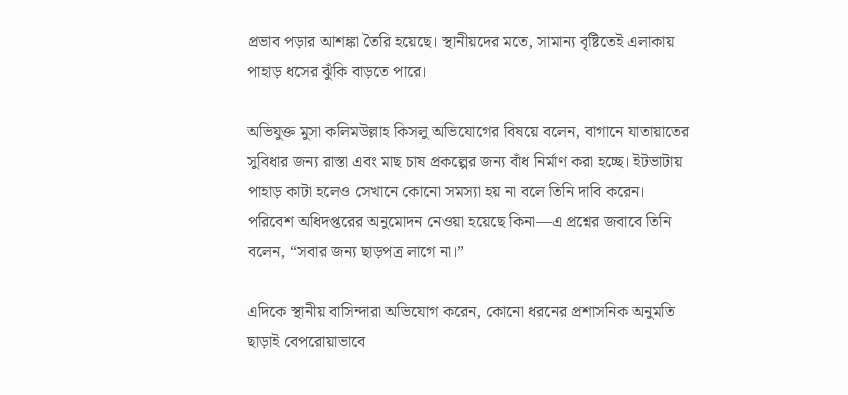প্রভাব পড়ার আশঙ্কা তৈরি হয়েছে। স্থানীয়দের মতে, সামান্য বৃষ্টিতেই এলাকায় পাহাড় ধসের ঝুঁকি বাড়তে পারে।

অভিযুক্ত মুসা কলিমউল্লাহ কিসলু অভিযোগের বিষয়ে বলেন, বাগানে যাতায়াতের সুবিধার জন্য রাস্তা এবং মাছ চাষ প্রকল্পের জন্য বাঁধ নির্মাণ করা হচ্ছে। ইটভাটায় পাহাড় কাটা হলেও সেখানে কোনো সমস্যা হয় না বলে তিনি দাবি করেন। পরিবেশ অধিদপ্তরের অনুমোদন নেওয়া হয়েছে কিনা—এ প্রশ্নের জবাবে তিনি বলেন, “সবার জন্য ছাড়পত্র লাগে না।”

এদিকে স্থানীয় বাসিন্দারা অভিযোগ করেন, কোনো ধরনের প্রশাসনিক অনুমতি ছাড়াই বেপরোয়াভাবে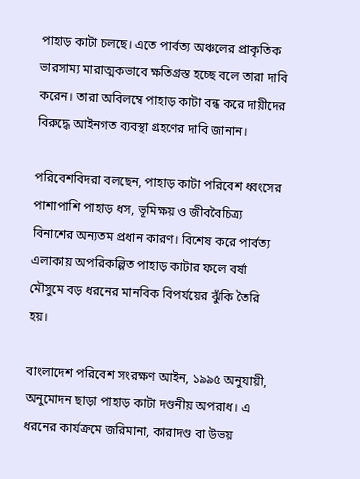পাহাড় কাটা চলছে। এতে পার্বত্য অঞ্চলের প্রাকৃতিক ভারসাম্য মারাত্মকভাবে ক্ষতিগ্রস্ত হচ্ছে বলে তারা দাবি করেন। তারা অবিলম্বে পাহাড় কাটা বন্ধ করে দায়ীদের বিরুদ্ধে আইনগত ব্যবস্থা গ্রহণের দাবি জানান।

পরিবেশবিদরা বলছেন, পাহাড় কাটা পরিবেশ ধ্বংসের পাশাপাশি পাহাড় ধস, ভূমিক্ষয় ও জীববৈচিত্র‍্য বিনাশের অন্যতম প্রধান কারণ। বিশেষ করে পার্বত্য এলাকায় অপরিকল্পিত পাহাড় কাটার ফলে বর্ষা মৌসুমে বড় ধরনের মানবিক বিপর্যয়ের ঝুঁকি তৈরি হয়।

বাংলাদেশ পরিবেশ সংরক্ষণ আইন, ১৯৯৫ অনুযায়ী, অনুমোদন ছাড়া পাহাড় কাটা দণ্ডনীয় অপরাধ। এ ধরনের কার্যক্রমে জরিমানা, কারাদণ্ড বা উভয়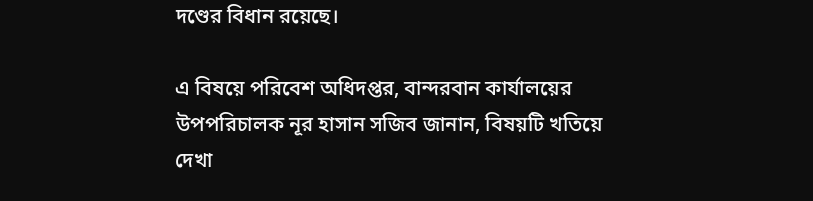দণ্ডের বিধান রয়েছে।

এ বিষয়ে পরিবেশ অধিদপ্তর, বান্দরবান কার্যালয়ের উপপরিচালক নূর হাসান সজিব জানান, বিষয়টি খতিয়ে দেখা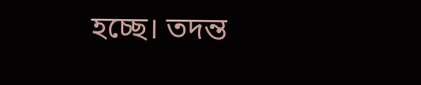হচ্ছে। তদন্ত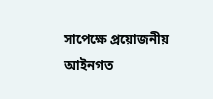সাপেক্ষে প্রয়োজনীয় আইনগত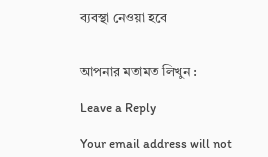ব্যবস্থা নেওয়া হবে


আপনার মতামত লিখুন :

Leave a Reply

Your email address will not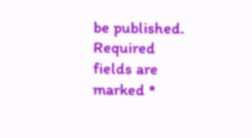be published. Required fields are marked *